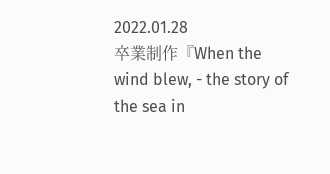2022.01.28
卒業制作『When the wind blew, - the story of the sea in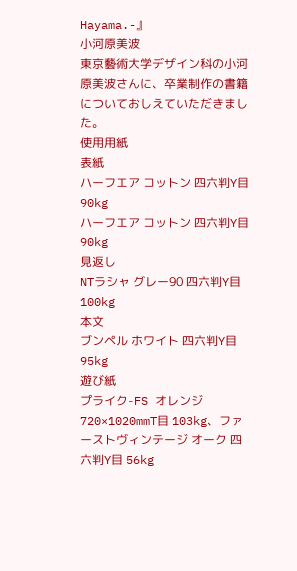Hayama.-』
小河原美波
東京藝術大学デザイン科の小河原美波さんに、卒業制作の書籍についておしえていただきました。
使用用紙
表紙
ハーフエア コットン 四六判Y目 90kg
ハーフエア コットン 四六判Y目 90kg
見返し
NTラシャ グレー90 四六判Y目 100kg
本文
ブンペル ホワイト 四六判Y目 95kg
遊び紙
プライク-FS オレンジ 720×1020mmT目 103kg、ファーストヴィンテージ オーク 四六判Y目 56kg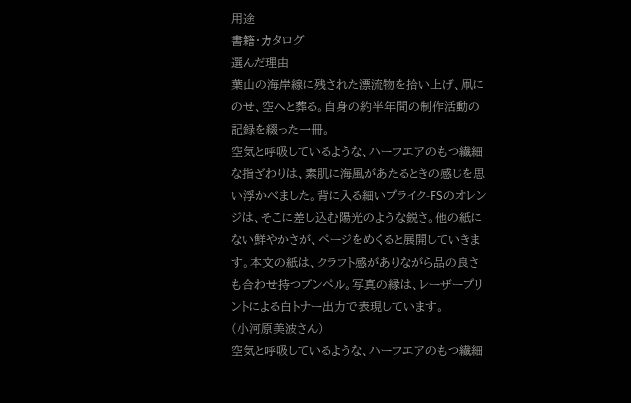用途
書籍・カタログ
選んだ理由
葉山の海岸線に残された漂流物を拾い上げ、凧にのせ、空へと葬る。自身の約半年間の制作活動の記録を綴った一冊。
空気と呼吸しているような、ハーフエアのもつ繊細な指ざわりは、素肌に海風があたるときの感じを思い浮かべました。背に入る細いプライク-FSのオレンジは、そこに差し込む陽光のような鋭さ。他の紙にない鮮やかさが、ページをめくると展開していきます。本文の紙は、クラフト感がありながら品の良さも合わせ持つブンペル。写真の縁は、レーザープリントによる白トナー出力で表現しています。
(小河原美波さん)
空気と呼吸しているような、ハーフエアのもつ繊細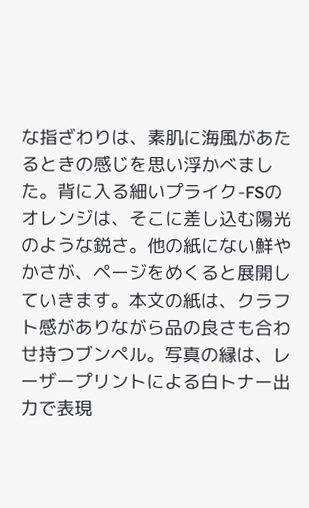な指ざわりは、素肌に海風があたるときの感じを思い浮かべました。背に入る細いプライク-FSのオレンジは、そこに差し込む陽光のような鋭さ。他の紙にない鮮やかさが、ページをめくると展開していきます。本文の紙は、クラフト感がありながら品の良さも合わせ持つブンペル。写真の縁は、レーザープリントによる白トナー出力で表現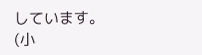しています。
(小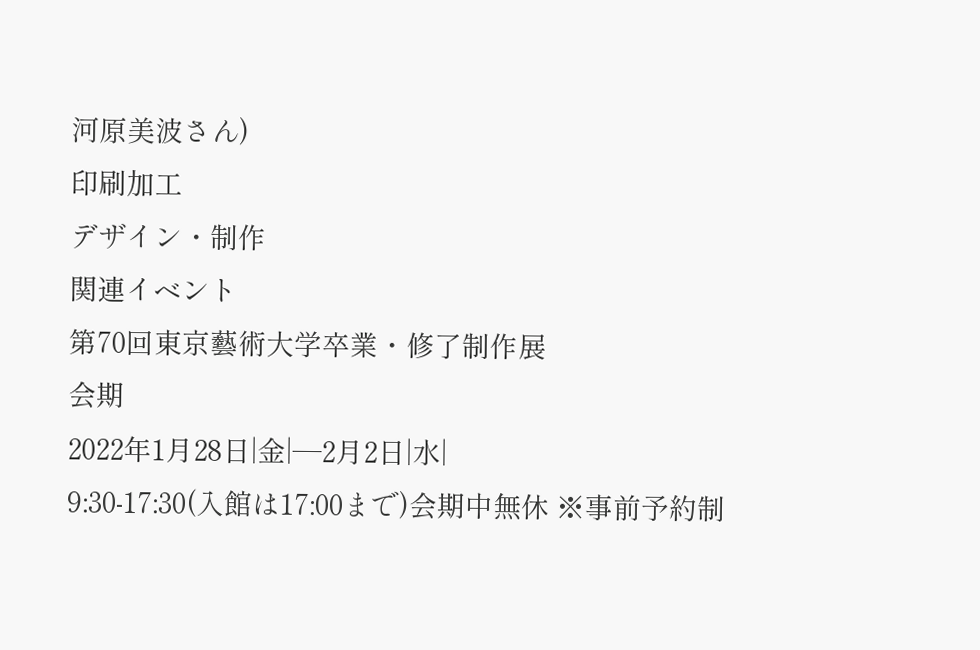河原美波さん)
印刷加工
デザイン・制作
関連イベント
第70回東京藝術大学卒業・修了制作展
会期
2022年1月28日|金|―2月2日|水|
9:30-17:30(入館は17:00まで)会期中無休 ※事前予約制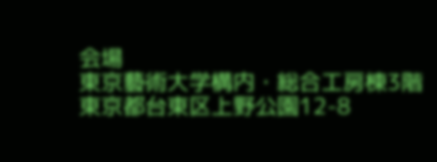会場
東京藝術大学構内・総合工房棟3階
東京都台東区上野公園12-8